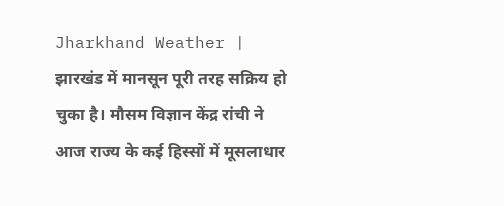Jharkhand Weather | झारखंड में मानसून पूरी तरह सक्रिय हो चुका है। मौसम विज्ञान केंद्र रांची ने आज राज्य के कई हिस्सों में मूसलाधार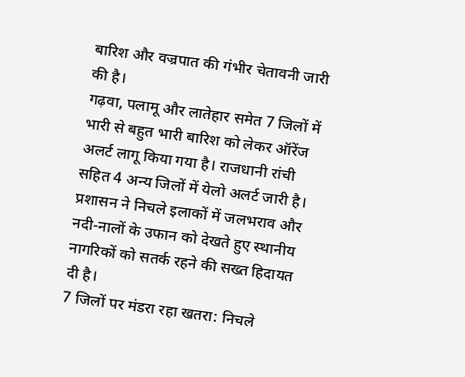बारिश और वज्रपात की गंभीर चेतावनी जारी की है।
गढ़वा, पलामू और लातेहार समेत 7 जिलों में भारी से बहुत भारी बारिश को लेकर ऑरेंज अलर्ट लागू किया गया है। राजधानी रांची सहित 4 अन्य जिलों में येलो अलर्ट जारी है।
प्रशासन ने निचले इलाकों में जलभराव और नदी-नालों के उफान को देखते हुए स्थानीय नागरिकों को सतर्क रहने की सख्त हिदायत दी है।
7 जिलों पर मंडरा रहा खतरा: निचले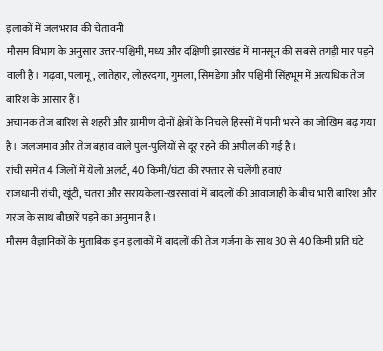इलाकों में जलभराव की चेतावनी
मौसम विभाग के अनुसार उत्तर-पश्चिमी, मध्य और दक्षिणी झारखंड में मानसून की सबसे तगड़ी मार पड़ने वाली है। गढ़वा, पलामू, लातेहार, लोहरदगा, गुमला, सिमडेगा और पश्चिमी सिंहभूम में अत्यधिक तेज बारिश के आसार हैं।
अचानक तेज बारिश से शहरी और ग्रामीण दोनों क्षेत्रों के निचले हिस्सों में पानी भरने का जोखिम बढ़ गया है। जलजमाव और तेज बहाव वाले पुल-पुलियों से दूर रहने की अपील की गई है।
रांची समेत 4 जिलों में येलो अलर्ट, 40 किमी/घंटा की रफ्तार से चलेंगी हवाएं
राजधानी रांची, खूंटी, चतरा और सरायकेला-खरसावां में बादलों की आवाजाही के बीच भारी बारिश और गरज के साथ बौछारें पड़ने का अनुमान है।
मौसम वैज्ञानिकों के मुताबिक इन इलाकों में बादलों की तेज गर्जना के साथ 30 से 40 किमी प्रति घंटे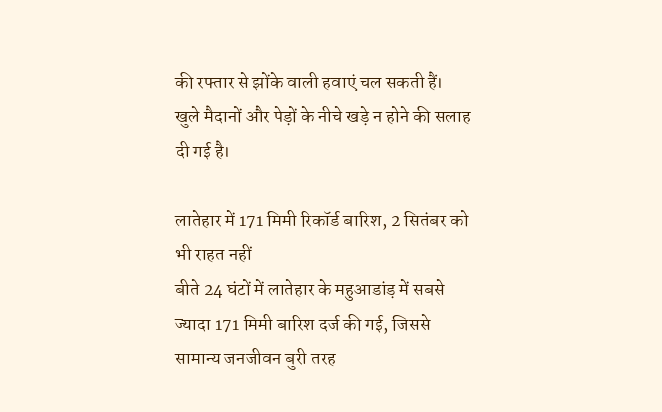की रफ्तार से झोंके वाली हवाएं चल सकती हैं। खुले मैदानों और पेड़ों के नीचे खड़े न होने की सलाह दी गई है।

लातेहार में 171 मिमी रिकॉर्ड बारिश, 2 सितंबर को भी राहत नहीं
बीते 24 घंटों में लातेहार के महुआडांड़ में सबसे ज्यादा 171 मिमी बारिश दर्ज की गई, जिससे सामान्य जनजीवन बुरी तरह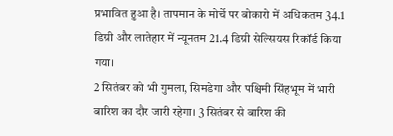प्रभावित हुआ है। तापमान के मोर्चे पर बोकारो में अधिकतम 34.1 डिग्री और लातेहार में न्यूनतम 21.4 डिग्री सेल्सियस रिकॉर्ड किया गया।
2 सितंबर को भी गुमला, सिमडेगा और पश्चिमी सिंहभूम में भारी बारिश का दौर जारी रहेगा। 3 सितंबर से बारिश की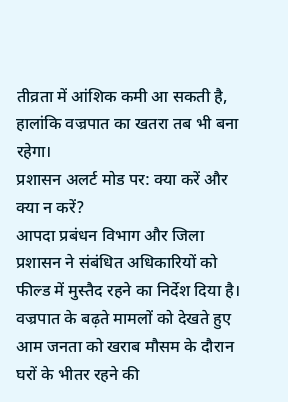तीव्रता में आंशिक कमी आ सकती है, हालांकि वज्रपात का खतरा तब भी बना रहेगा।
प्रशासन अलर्ट मोड पर: क्या करें और क्या न करें?
आपदा प्रबंधन विभाग और जिला प्रशासन ने संबंधित अधिकारियों को फील्ड में मुस्तैद रहने का निर्देश दिया है। वज्रपात के बढ़ते मामलों को देखते हुए आम जनता को खराब मौसम के दौरान घरों के भीतर रहने की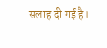सलाह दी गई है।